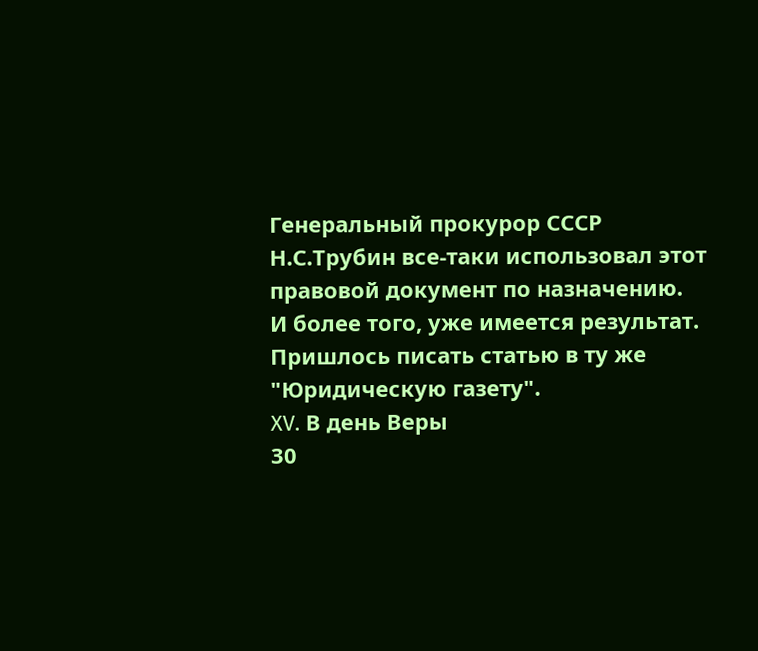Генеральный прокурор СССР Н.С.Трубин все-таки использовал этот правовой документ по назначению.
И более того, уже имеется результат.
Пришлось писать статью в ту же "Юридическую газету".
XV. В день Веры
30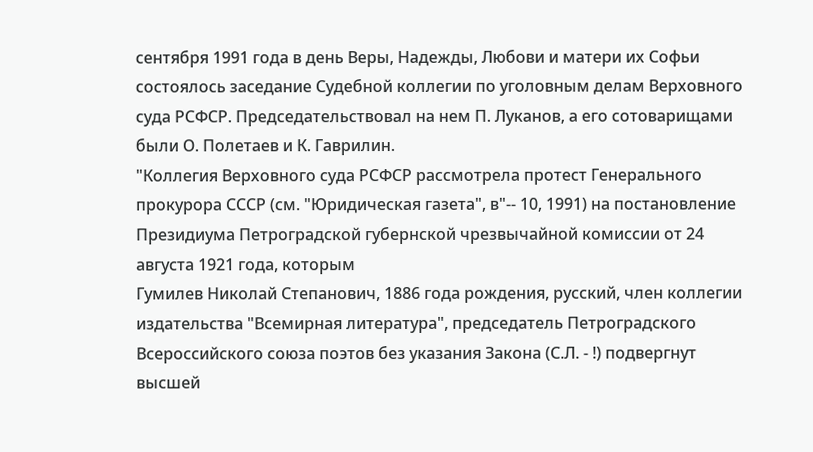сентября 1991 года в день Веры, Надежды, Любови и матери их Софьи состоялось заседание Судебной коллегии по уголовным делам Верховного суда РСФСР. Председательствовал на нем П. Луканов, а его сотоварищами были О. Полетаев и К. Гаврилин.
"Коллегия Верховного суда РСФСР рассмотрела протест Генерального прокурора СССР (см. "Юридическая газета", в"-- 10, 1991) на постановление Президиума Петроградской губернской чрезвычайной комиссии от 24 августа 1921 года, которым
Гумилев Николай Степанович, 1886 года рождения, русский, член коллегии издательства "Всемирная литература", председатель Петроградского Всероссийского союза поэтов без указания Закона (С.Л. - !) подвергнут высшей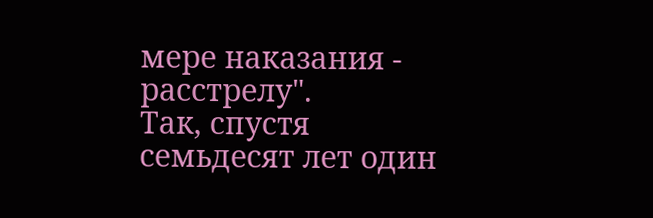мере наказания - расстрелу".
Так, спустя семьдесят лет один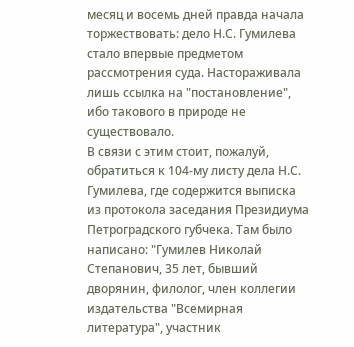месяц и восемь дней правда начала торжествовать: дело Н.С. Гумилева стало впервые предметом рассмотрения суда. Настораживала лишь ссылка на "постановление", ибо такового в природе не существовало.
В связи с этим стоит, пожалуй, обратиться к 104-му листу дела Н.С. Гумилева, где содержится выписка из протокола заседания Президиума Петроградского губчека. Там было написано: "Гумилев Николай Степанович, 35 лет, бывший дворянин, филолог, член коллегии издательства "Всемирная литература", участник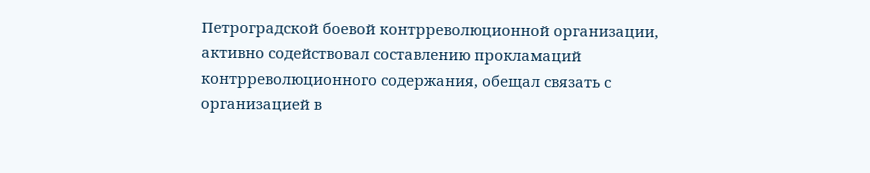Петроградской боевой контрреволюционной организации, активно содействовал составлению прокламаций контрреволюционного содержания, обещал связать с организацией в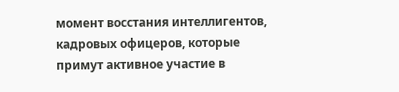момент восстания интеллигентов, кадровых офицеров, которые примут активное участие в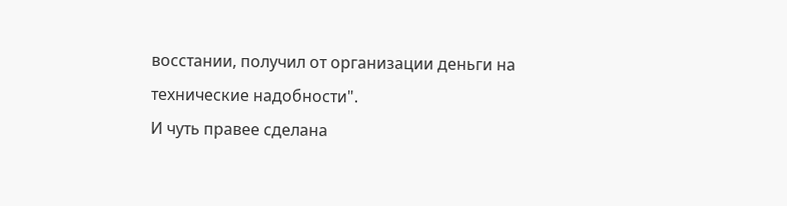восстании, получил от организации деньги на технические надобности".
И чуть правее сделана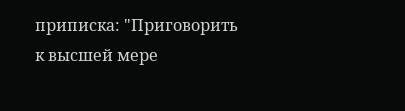приписка: "Приговорить к высшей мере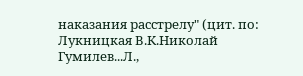наказания расстрелу" (цит. по: Лукницкая В.К.Николай Гумилев...Л.,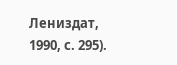Лениздат, 1990, с. 295).